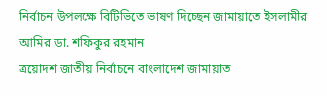নির্বাচন উপলক্ষে বিটিভিতে ভাষণ দিচ্ছেন জামায়াতে ইসলামীর আমির ডা. শফিকুর রহমান
ত্রয়োদশ জাতীয় নির্বাচনে বাংলাদেশ জামায়াত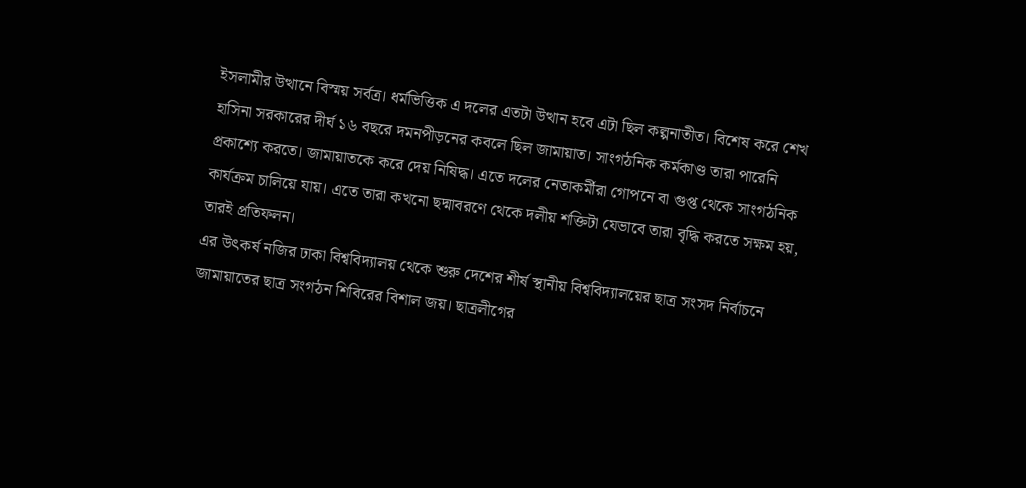ইসলামীর উত্থানে বিস্ময় সর্বত্র। ধর্মভিত্তিক এ দলের এতটা উত্থান হবে এটা ছিল কল্পনাতীত। বিশেষ করে শেখ হাসিনা সরকারের দীর্ঘ ১৬ বছরে দমনপীড়নের কবলে ছিল জামায়াত। সাংগঠনিক কর্মকাণ্ড তারা পারেনি প্রকাশ্যে করতে। জামায়াতকে করে দেয় নিষিদ্ধ। এতে দলের নেতাকর্মীরা গোপনে বা গুপ্ত থেকে সাংগঠনিক কার্যক্রম চালিয়ে যায়। এতে তারা কখনো ছদ্মাবরণে থেকে দলীয় শক্তিটা যেভাবে তারা বৃদ্ধি করতে সক্ষম হয়, তারই প্রতিফলন।
এর উৎকর্ষ নজির ঢাকা বিশ্ববিদ্যালয় থেকে শুরু দেশের শীর্ষ স্থানীয় বিশ্ববিদ্যালয়ের ছাত্র সংসদ নির্বাচনে জামায়াতের ছাত্র সংগঠন শিবিরের বিশাল জয়। ছাত্রলীগের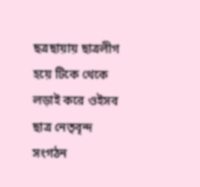ছত্রছায়ায় ছাত্রলীগ হয়ে টিকে থেকে লড়াই করে ওইসব ছাত্র নেতৃবৃন্দ সংগঠন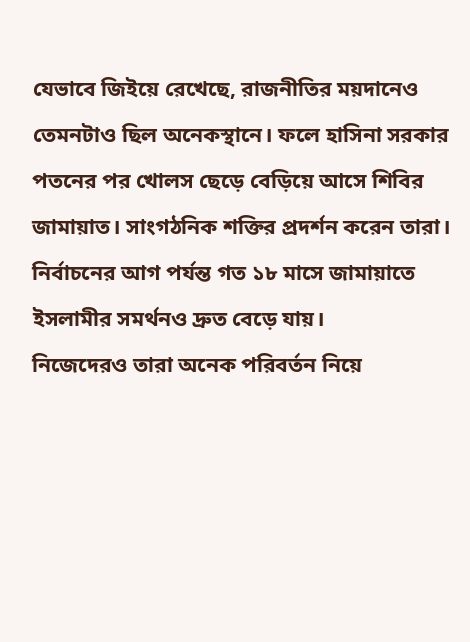যেভাবে জিইয়ে রেখেছে, রাজনীতির ময়দানেও তেমনটাও ছিল অনেকস্থানে। ফলে হাসিনা সরকার পতনের পর খোলস ছেড়ে বেড়িয়ে আসে শিবির জামায়াত। সাংগঠনিক শক্তির প্রদর্শন করেন তারা। নির্বাচনের আগ পর্যন্ত গত ১৮ মাসে জামায়াতে ইসলামীর সমর্থনও দ্রুত বেড়ে যায়।
নিজেদেরও তারা অনেক পরিবর্তন নিয়ে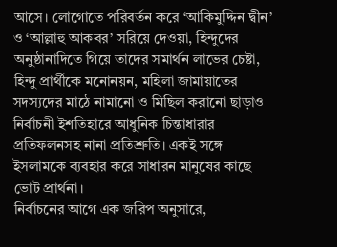আসে। লোগোতে পরিবর্তন করে ‘আকিমুদ্দিন দ্বীন’ ও ‘আল্লাহু আকবর’ সরিয়ে দেওয়া, হিন্দুদের অনুষ্ঠানাদিতে গিয়ে তাদের সমার্থন লাভের চেষ্টা, হিন্দু প্রার্থীকে মনোনয়ন, মহিলা জামায়াতের সদস্যদের মাঠে নামানো ও মিছিল করানো ছাড়াও নির্বাচনী ইশতিহারে আধুনিক চিন্তাধারার প্রতিফলনসহ নানা প্রতিশ্রুতি। একই সঙ্গে ইসলামকে ব্যবহার করে সাধারন মানুষের কাছে ভোট প্রার্থনা।
নির্বাচনের আগে এক জরিপ অনুসারে,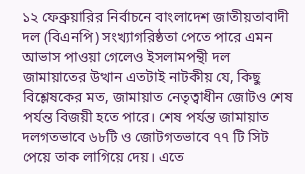১২ ফেব্রুয়ারির নির্বাচনে বাংলাদেশ জাতীয়তাবাদী দল (বিএনপি) সংখ্যাগরিষ্ঠতা পেতে পারে এমন আভাস পাওয়া গেলেও ইসলামপন্থী দল জামায়াতের উত্থান এতটাই নাটকীয় যে, কিছু বিশ্লেষকের মত, জামায়াত নেতৃত্বাধীন জোটও শেষ পর্যন্ত বিজয়ী হতে পারে। শেষ পর্যন্ত জামায়াত দলগতভাবে ৬৮টি ও জোটগতভাবে ৭৭ টি সিট পেয়ে তাক লাগিয়ে দেয়। এতে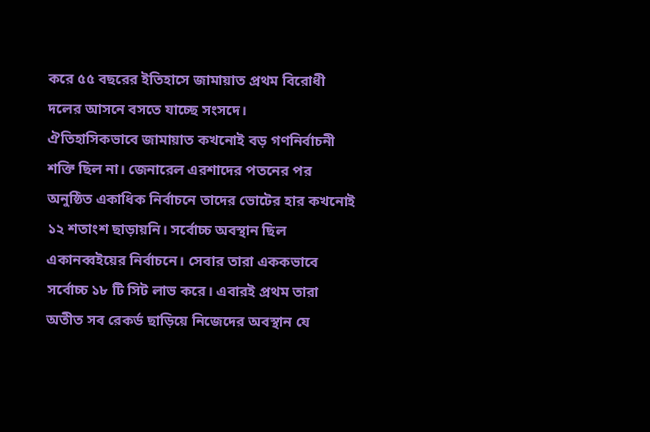করে ৫৫ বছরের ইতিহাসে জামায়াত প্রথম বিরোধী দলের আসনে বসতে যাচ্ছে সংসদে।
ঐতিহাসিকভাবে জামায়াত কখনোই বড় গণনির্বাচনী শক্তি ছিল না। জেনারেল এরশাদের পতনের পর অনুষ্ঠিত একাধিক নির্বাচনে তাদের ভোটের হার কখনোই ১২ শতাংশ ছাড়ায়নি। সর্বোচ্চ অবস্থান ছিল একানব্বইয়ের নির্বাচনে। সেবার তারা এককভাবে সর্বোচ্চ ১৮ টি সিট লাভ করে। এবারই প্রথম তারা অতীত সব রেকর্ড ছাড়িয়ে নিজেদের অবস্থান যে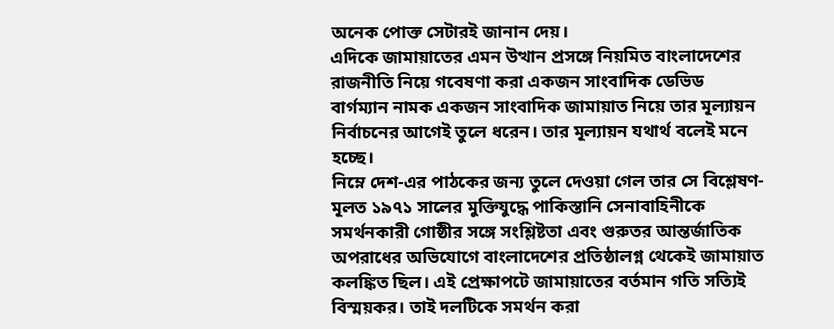অনেক পোক্ত সেটারই জানান দেয়।
এদিকে জামায়াতের এমন উত্থান প্রসঙ্গে নিয়মিত বাংলাদেশের রাজনীতি নিয়ে গবেষণা করা একজন সাংবাদিক ডেভিড বার্গম্যান নামক একজন সাংবাদিক জামায়াত নিয়ে তার মূল্যায়ন নির্বাচনের আগেই তুলে ধরেন। তার মূল্যায়ন যথার্থ বলেই মনে হচ্ছে।
নিম্নে দেশ-এর পাঠকের জন্য তুলে দেওয়া গেল তার সে বিশ্লেষণ-
মূলত ১৯৭১ সালের মুক্তিযুদ্ধে পাকিস্তানি সেনাবাহিনীকে সমর্থনকারী গোষ্ঠীর সঙ্গে সংশ্লিষ্টতা এবং গুরুতর আন্তর্জাতিক অপরাধের অভিযোগে বাংলাদেশের প্রতিষ্ঠালগ্ন থেকেই জামায়াত কলঙ্কিত ছিল। এই প্রেক্ষাপটে জামায়াতের বর্তমান গতি সত্যিই বিস্ময়কর। তাই দলটিকে সমর্থন করা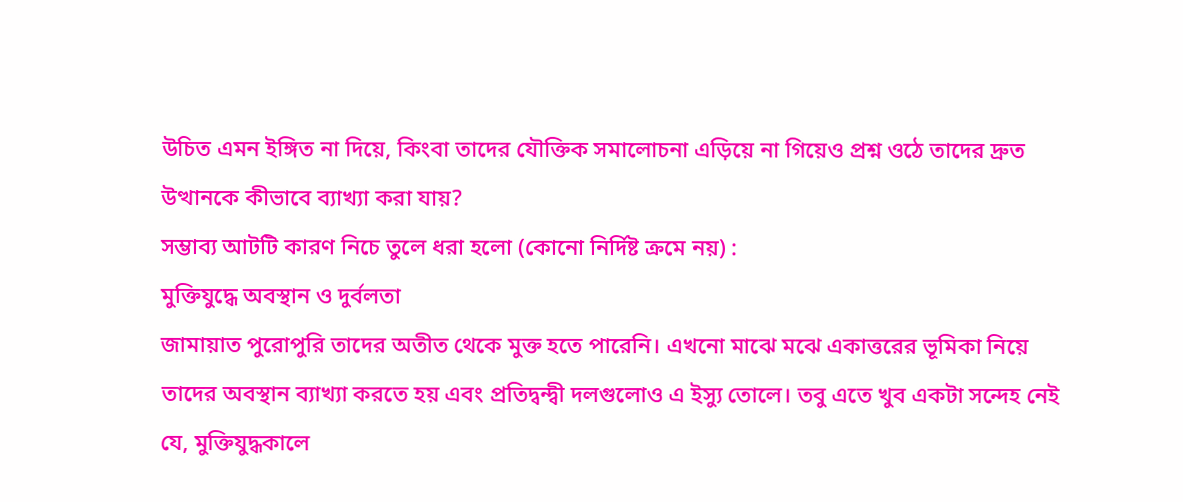উচিত এমন ইঙ্গিত না দিয়ে, কিংবা তাদের যৌক্তিক সমালোচনা এড়িয়ে না গিয়েও প্রশ্ন ওঠে তাদের দ্রুত উত্থানকে কীভাবে ব্যাখ্যা করা যায়?
সম্ভাব্য আটটি কারণ নিচে তুলে ধরা হলো (কোনো নির্দিষ্ট ক্রমে নয়) :
মুক্তিযুদ্ধে অবস্থান ও দুর্বলতা
জামায়াত পুরোপুরি তাদের অতীত থেকে মুক্ত হতে পারেনি। এখনো মাঝে মঝে একাত্তরের ভূমিকা নিয়ে তাদের অবস্থান ব্যাখ্যা করতে হয় এবং প্রতিদ্বন্দ্বী দলগুলোও এ ইস্যু তোলে। তবু এতে খুব একটা সন্দেহ নেই যে, মুক্তিযুদ্ধকালে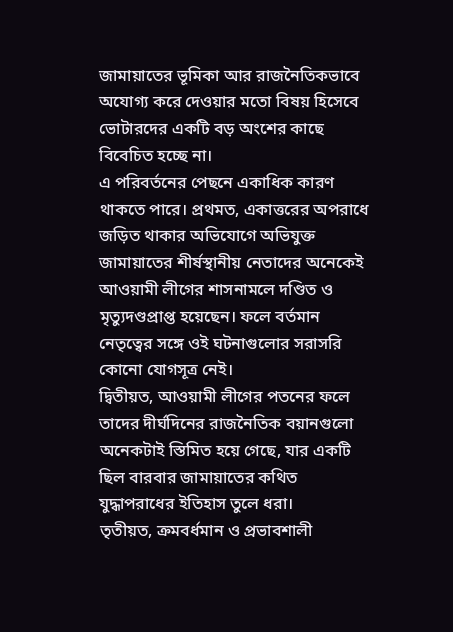জামায়াতের ভূমিকা আর রাজনৈতিকভাবে অযোগ্য করে দেওয়ার মতো বিষয় হিসেবে ভোটারদের একটি বড় অংশের কাছে বিবেচিত হচ্ছে না।
এ পরিবর্তনের পেছনে একাধিক কারণ থাকতে পারে। প্রথমত, একাত্তরের অপরাধে জড়িত থাকার অভিযোগে অভিযুক্ত জামায়াতের শীর্ষস্থানীয় নেতাদের অনেকেই আওয়ামী লীগের শাসনামলে দণ্ডিত ও মৃত্যুদণ্ডপ্রাপ্ত হয়েছেন। ফলে বর্তমান নেতৃত্বের সঙ্গে ওই ঘটনাগুলোর সরাসরি কোনো যোগসূত্র নেই।
দ্বিতীয়ত, আওয়ামী লীগের পতনের ফলে তাদের দীর্ঘদিনের রাজনৈতিক বয়ানগুলো অনেকটাই স্তিমিত হয়ে গেছে, যার একটি ছিল বারবার জামায়াতের কথিত যুদ্ধাপরাধের ইতিহাস তুলে ধরা।
তৃতীয়ত, ক্রমবর্ধমান ও প্রভাবশালী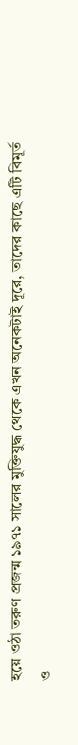হয়ে ওঠা তরুণ প্রজন্ম ১৯৭১ সালের মুক্তিযুদ্ধ থেকে এখন অনেকটাই দূরে, তাদের কাছে এটি বিমূর্ত ও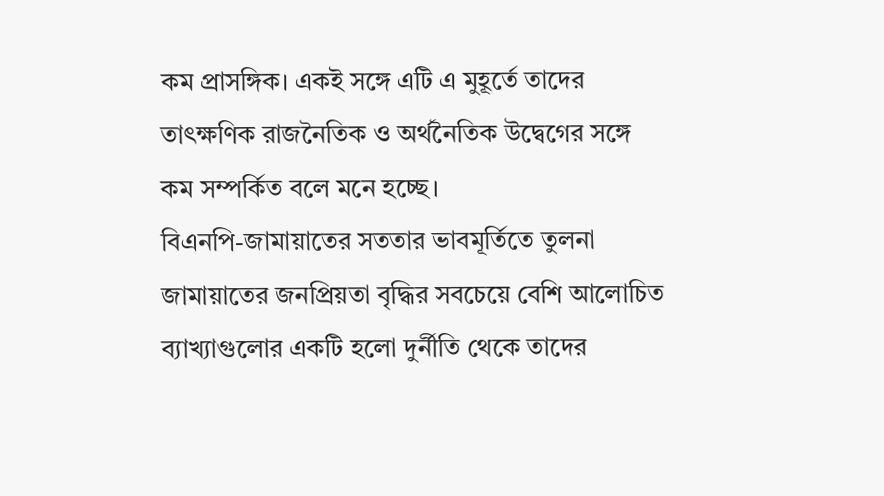কম প্রাসঙ্গিক। একই সঙ্গে এটি এ মুহূর্তে তাদের তাৎক্ষণিক রাজনৈতিক ও অর্থনৈতিক উদ্বেগের সঙ্গে কম সম্পর্কিত বলে মনে হচ্ছে।
বিএনপি-জামায়াতের সততার ভাবমূর্তিতে তুলনা
জামায়াতের জনপ্রিয়তা বৃদ্ধির সবচেয়ে বেশি আলোচিত ব্যাখ্যাগুলোর একটি হলো দুর্নীতি থেকে তাদের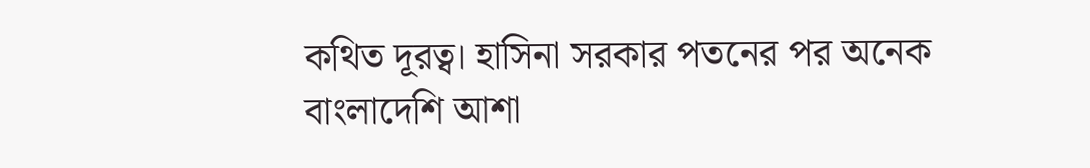কথিত দূরত্ব। হাসিনা সরকার পতনের পর অনেক বাংলাদেশি আশা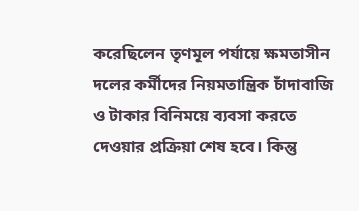করেছিলেন তৃণমূল পর্যায়ে ক্ষমতাসীন দলের কর্মীদের নিয়মতান্ত্রিক চাঁদাবাজি ও টাকার বিনিময়ে ব্যবসা করতে দেওয়ার প্রক্রিয়া শেষ হবে। কিন্তু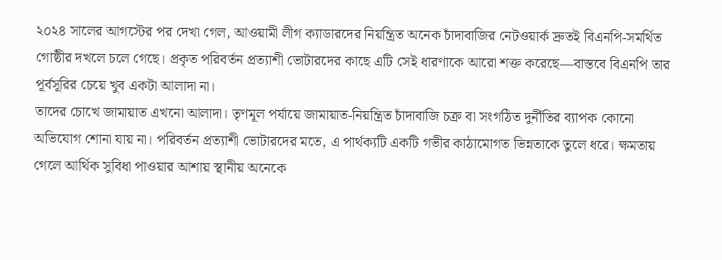২০২৪ সালের আগস্টের পর দেখা গেল, আওয়ামী লীগ ক্যাডারদের নিয়ন্ত্রিত অনেক চাঁদাবাজির নেটওয়ার্ক দ্রুতই বিএনপি-সমর্থিত গোষ্ঠীর দখলে চলে গেছে। প্রকৃত পরিবর্তন প্রত্যাশী ভোটারদের কাছে এটি সেই ধারণাকে আরো শক্ত করেছে—বাস্তবে বিএনপি তার পূর্বসূরির চেয়ে খুব একটা আলাদা না।
তাদের চোখে জামায়াত এখনো আলাদা। তৃণমূল পর্যায়ে জামায়াত-নিয়ন্ত্রিত চাঁদাবাজি চক্র বা সংগঠিত দুর্নীতির ব্যাপক কোনো অভিযোগ শোনা যায় না। পরিবর্তন প্রত্যাশী ভোটারদের মতে, এ পার্থক্যটি একটি গভীর কাঠামোগত ভিন্নতাকে তুলে ধরে। ক্ষমতায় গেলে আর্থিক সুবিধা পাওয়ার আশায় স্থানীয় অনেকে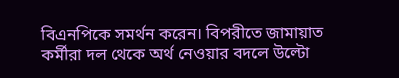বিএনপিকে সমর্থন করেন। বিপরীতে জামায়াত কর্মীরা দল থেকে অর্থ নেওয়ার বদলে উল্টো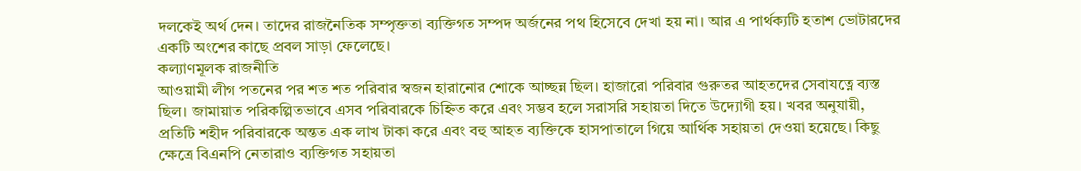দলকেই অর্থ দেন। তাদের রাজনৈতিক সম্পৃক্ততা ব্যক্তিগত সম্পদ অর্জনের পথ হিসেবে দেখা হয় না। আর এ পার্থক্যটি হতাশ ভোটারদের একটি অংশের কাছে প্রবল সাড়া ফেলেছে।
কল্যাণমূলক রাজনীতি
আওয়ামী লীগ পতনের পর শত শত পরিবার স্বজন হারানোর শোকে আচ্ছন্ন ছিল। হাজারো পরিবার গুরুতর আহতদের সেবাযত্নে ব্যস্ত ছিল। জামায়াত পরিকল্পিতভাবে এসব পরিবারকে চিহ্নিত করে এবং সম্ভব হলে সরাসরি সহায়তা দিতে উদ্যোগী হয়। খবর অনুযায়ী, প্রতিটি শহীদ পরিবারকে অন্তত এক লাখ টাকা করে এবং বহু আহত ব্যক্তিকে হাসপাতালে গিয়ে আর্থিক সহায়তা দেওয়া হয়েছে। কিছু ক্ষেত্রে বিএনপি নেতারাও ব্যক্তিগত সহায়তা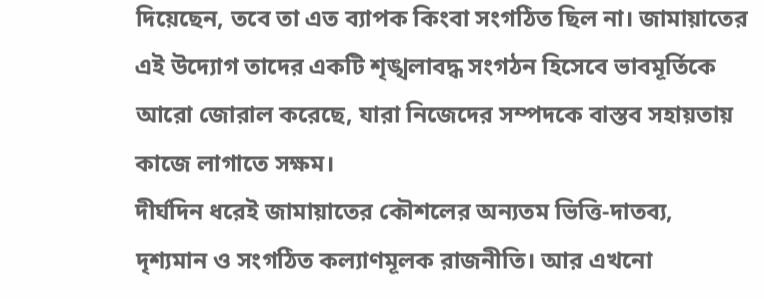দিয়েছেন, তবে তা এত ব্যাপক কিংবা সংগঠিত ছিল না। জামায়াতের এই উদ্যোগ তাদের একটি শৃঙ্খলাবদ্ধ সংগঠন হিসেবে ভাবমূর্তিকে আরো জোরাল করেছে, যারা নিজেদের সম্পদকে বাস্তব সহায়তায় কাজে লাগাতে সক্ষম।
দীর্ঘদিন ধরেই জামায়াতের কৌশলের অন্যতম ভিত্তি-দাতব্য, দৃশ্যমান ও সংগঠিত কল্যাণমূলক রাজনীতি। আর এখনো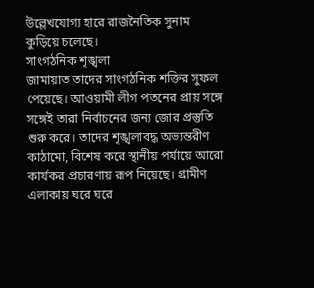উল্লেখযোগ্য হারে রাজনৈতিক সুনাম কুড়িয়ে চলেছে।
সাংগঠনিক শৃঙ্খলা
জামায়াত তাদের সাংগঠনিক শক্তির সুফল পেয়েছে। আওয়ামী লীগ পতনের প্রায় সঙ্গে সঙ্গেই তারা নির্বাচনের জন্য জোর প্রস্তুতি শুরু করে। তাদের শৃঙ্খলাবদ্ধ অভ্যন্তরীণ কাঠামো, বিশেষ করে স্থানীয় পর্যায়ে আরো কার্যকর প্রচারণায় রূপ নিয়েছে। গ্রামীণ এলাকায় ঘরে ঘরে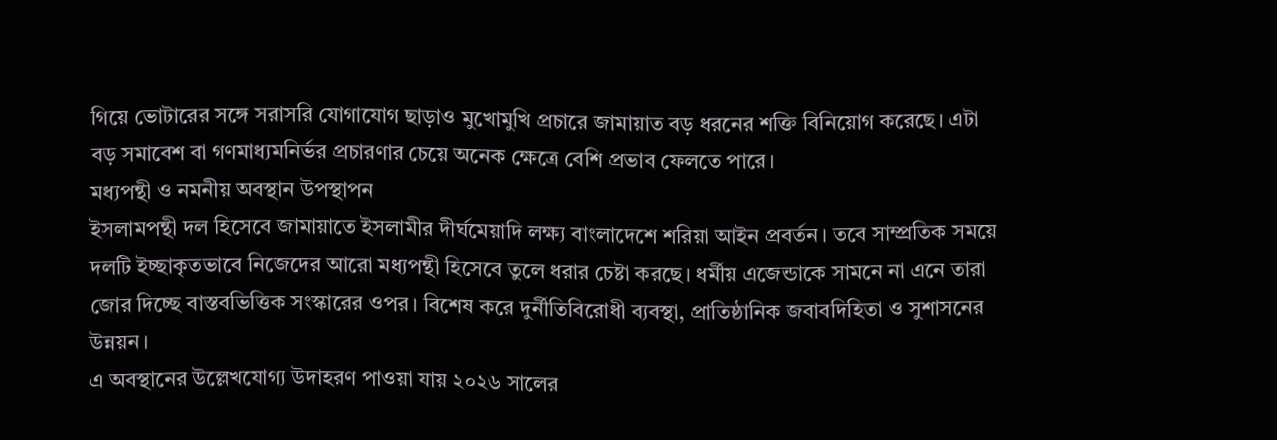গিয়ে ভোটারের সঙ্গে সরাসরি যোগাযোগ ছাড়াও মুখোমুখি প্রচারে জামায়াত বড় ধরনের শক্তি বিনিয়োগ করেছে। এটা বড় সমাবেশ বা গণমাধ্যমনির্ভর প্রচারণার চেয়ে অনেক ক্ষেত্রে বেশি প্রভাব ফেলতে পারে।
মধ্যপন্থী ও নমনীয় অবস্থান উপস্থাপন
ইসলামপন্থী দল হিসেবে জামায়াতে ইসলামীর দীর্ঘমেয়াদি লক্ষ্য বাংলাদেশে শরিয়া আইন প্রবর্তন। তবে সাম্প্রতিক সময়ে দলটি ইচ্ছাকৃতভাবে নিজেদের আরো মধ্যপন্থী হিসেবে তুলে ধরার চেষ্টা করছে। ধর্মীয় এজেন্ডাকে সামনে না এনে তারা জোর দিচ্ছে বাস্তবভিত্তিক সংস্কারের ওপর। বিশেষ করে দুর্নীতিবিরোধী ব্যবস্থা, প্রাতিষ্ঠানিক জবাবদিহিতা ও সুশাসনের উন্নয়ন।
এ অবস্থানের উল্লেখযোগ্য উদাহরণ পাওয়া যায় ২০২৬ সালের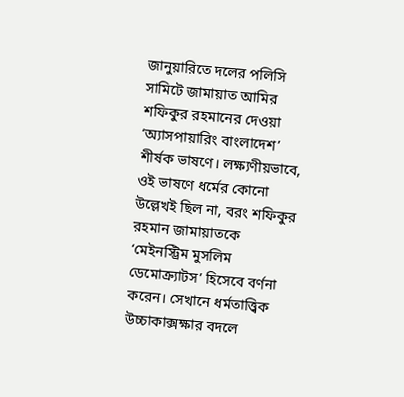জানুয়ারিতে দলের পলিসি সামিটে জামায়াত আমির শফিকুর রহমানের দেওয়া ‘অ্যাসপায়ারিং বাংলাদেশ’ শীর্ষক ভাষণে। লক্ষ্যণীয়ভাবে, ওই ভাষণে ধর্মের কোনো উল্লেখই ছিল না, বরং শফিকুর রহমান জামায়াতকে ‘মেইনস্ট্রিম মুসলিম ডেমোক্র্যাটস’ হিসেবে বর্ণনা করেন। সেখানে ধর্মতাত্ত্বিক উচ্চাকাক্সক্ষার বদলে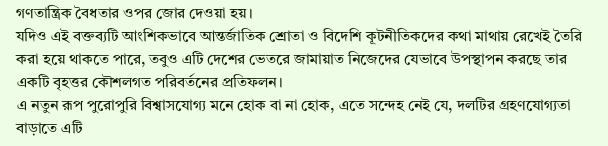গণতান্ত্রিক বৈধতার ওপর জোর দেওয়া হয়।
যদিও এই বক্তব্যটি আংশিকভাবে আন্তর্জাতিক শ্রোতা ও বিদেশি কূটনীতিকদের কথা মাথায় রেখেই তৈরি করা হয়ে থাকতে পারে, তবুও এটি দেশের ভেতরে জামায়াত নিজেদের যেভাবে উপস্থাপন করছে তার একটি বৃহত্তর কৌশলগত পরিবর্তনের প্রতিফলন।
এ নতুন রূপ পুরোপুরি বিশ্বাসযোগ্য মনে হোক বা না হোক, এতে সন্দেহ নেই যে, দলটির গ্রহণযোগ্যতা বাড়াতে এটি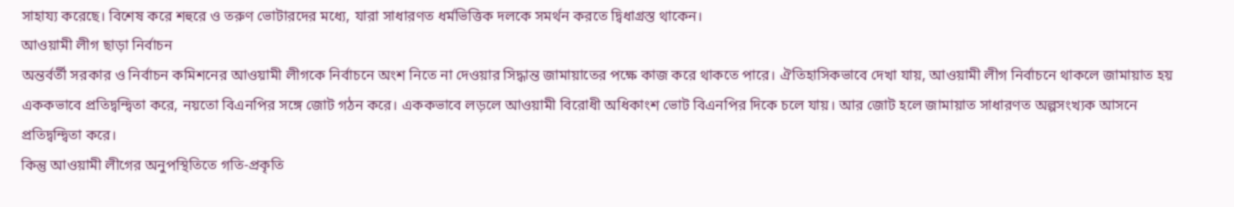সাহায্য করেছে। বিশেষ করে শহুরে ও তরুণ ভোটারদের মধ্যে, যারা সাধারণত ধর্মভিত্তিক দলকে সমর্থন করতে দ্বিধাগ্রস্ত থাকেন।
আওয়ামী লীগ ছাড়া নির্বাচন
অন্তর্বর্তী সরকার ও নির্বাচন কমিশনের আওয়ামী লীগকে নির্বাচনে অংশ নিতে না দেওয়ার সিদ্ধান্ত জামায়াতের পক্ষে কাজ করে থাকতে পারে। ঐতিহাসিকভাবে দেখা যায়, আওয়ামী লীগ নির্বাচনে থাকলে জামায়াত হয় এককভাবে প্রতিদ্বন্দ্বিতা করে, নয়তো বিএনপির সঙ্গে জোট গঠন করে। এককভাবে লড়লে আওয়ামী বিরোধী অধিকাংশ ভোট বিএনপির দিকে চলে যায়। আর জোট হলে জামায়াত সাধারণত অল্পসংখ্যক আসনে প্রতিদ্বন্দ্বিতা করে।
কিন্তু আওয়ামী লীগের অনুপস্থিতিতে গতি-প্রকৃতি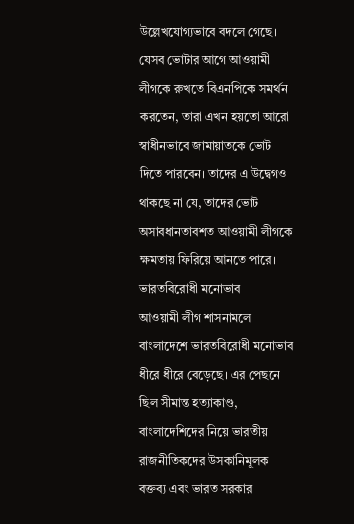উল্লেখযোগ্যভাবে বদলে গেছে। যেসব ভোটার আগে আওয়ামী লীগকে রুখতে বিএনপিকে সমর্থন করতেন, তারা এখন হয়তো আরো স্বাধীনভাবে জামায়াতকে ভোট দিতে পারবেন। তাদের এ উদ্বেগও থাকছে না যে, তাদের ভোট অসাবধানতাবশত আওয়ামী লীগকে ক্ষমতায় ফিরিয়ে আনতে পারে।
ভারতবিরোধী মনোভাব
আওয়ামী লীগ শাসনামলে বাংলাদেশে ভারতবিরোধী মনোভাব ধীরে ধীরে বেড়েছে। এর পেছনে ছিল সীমান্ত হত্যাকাণ্ড, বাংলাদেশিদের নিয়ে ভারতীয় রাজনীতিকদের উসকানিমূলক বক্তব্য এবং ভারত সরকার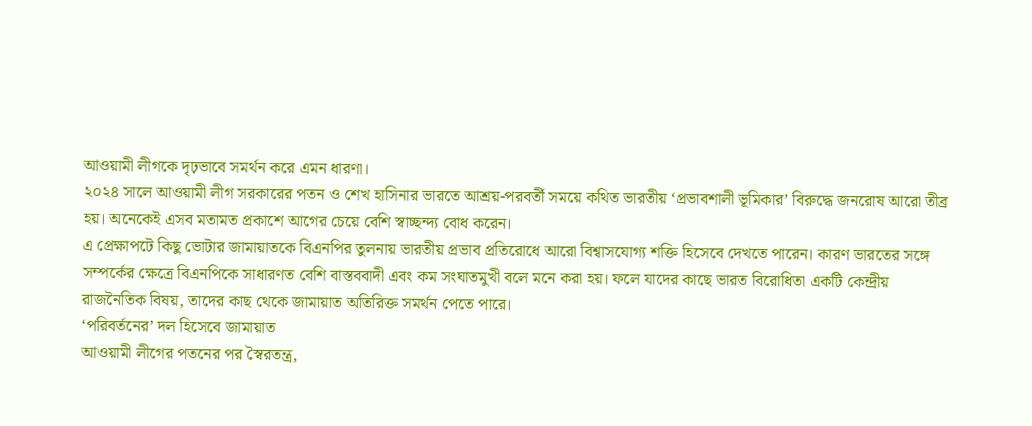আওয়ামী লীগকে দৃঢ়ভাবে সমর্থন করে এমন ধারণা।
২০২৪ সালে আওয়ামী লীগ সরকারের পতন ও শেখ হাসিনার ভারতে আশ্রয়-পরবর্তী সময়ে কথিত ভারতীয় ‘প্রভাবশালী ভূমিকার’ বিরুদ্ধে জনরোষ আরো তীব্র হয়। অনেকেই এসব মতামত প্রকাশে আগের চেয়ে বেশি স্বাচ্ছন্দ্য বোধ করেন।
এ প্রেক্ষাপটে কিছু ভোটার জামায়াতকে বিএনপির তুলনায় ভারতীয় প্রভাব প্রতিরোধে আরো বিশ্বাসযোগ্য শক্তি হিসেবে দেখতে পারেন। কারণ ভারতের সঙ্গে সম্পর্কের ক্ষেত্রে বিএনপিকে সাধারণত বেশি বাস্তববাদী এবং কম সংঘাতমুখী বলে মনে করা হয়। ফলে যাদের কাছে ভারত বিরোধিতা একটি কেন্দ্রীয় রাজনৈতিক বিষয়, তাদের কাছ থেকে জামায়াত অতিরিক্ত সমর্থন পেতে পারে।
‘পরিবর্তনের’ দল হিসেবে জামায়াত
আওয়ামী লীগের পতনের পর স্বৈরতন্ত্র,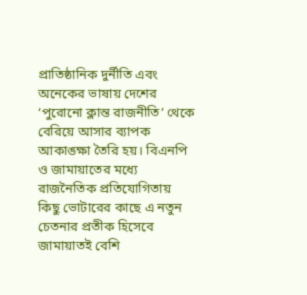প্রাতিষ্ঠানিক দুর্নীতি এবং অনেকের ভাষায় দেশের ‘পুরোনো ক্লান্ত রাজনীতি’ থেকে বেরিয়ে আসার ব্যাপক আকাঙ্ক্ষা তৈরি হয়। বিএনপি ও জামায়াতের মধ্যে রাজনৈতিক প্রতিযোগিতায় কিছু ভোটারের কাছে এ নতুন চেতনার প্রতীক হিসেবে জামায়াতই বেশি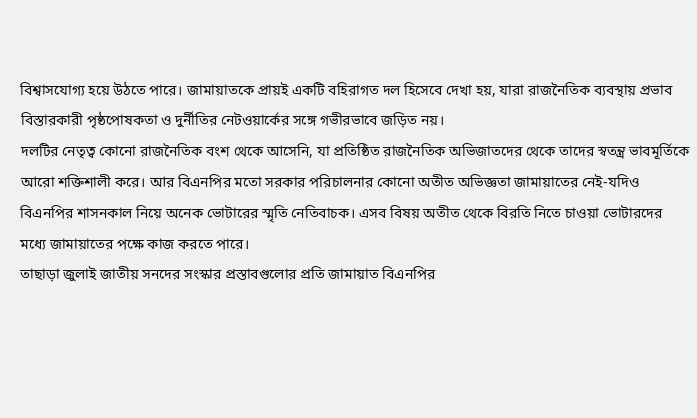বিশ্বাসযোগ্য হয়ে উঠতে পারে। জামায়াতকে প্রায়ই একটি বহিরাগত দল হিসেবে দেখা হয়, যারা রাজনৈতিক ব্যবস্থায় প্রভাব বিস্তারকারী পৃষ্ঠপোষকতা ও দুর্নীতির নেটওয়ার্কের সঙ্গে গভীরভাবে জড়িত নয়।
দলটির নেতৃত্ব কোনো রাজনৈতিক বংশ থেকে আসেনি, যা প্রতিষ্ঠিত রাজনৈতিক অভিজাতদের থেকে তাদের স্বতন্ত্র ভাবমূর্তিকে আরো শক্তিশালী করে। আর বিএনপির মতো সরকার পরিচালনার কোনো অতীত অভিজ্ঞতা জামায়াতের নেই-যদিও বিএনপির শাসনকাল নিয়ে অনেক ভোটারের স্মৃতি নেতিবাচক। এসব বিষয় অতীত থেকে বিরতি নিতে চাওয়া ভোটারদের মধ্যে জামায়াতের পক্ষে কাজ করতে পারে।
তাছাড়া জুলাই জাতীয় সনদের সংস্কার প্রস্তাবগুলোর প্রতি জামায়াত বিএনপির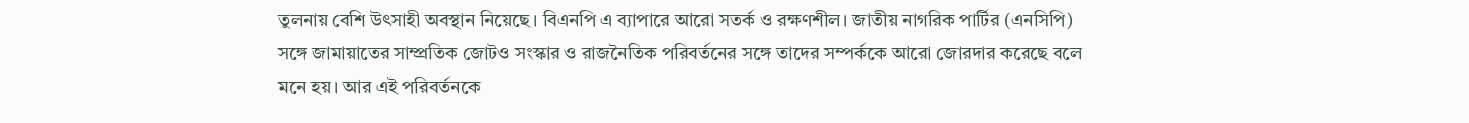তুলনায় বেশি উৎসাহী অবস্থান নিয়েছে। বিএনপি এ ব্যাপারে আরো সতর্ক ও রক্ষণশীল। জাতীয় নাগরিক পার্টির (এনসিপি) সঙ্গে জামায়াতের সাম্প্রতিক জোটও সংস্কার ও রাজনৈতিক পরিবর্তনের সঙ্গে তাদের সম্পর্ককে আরো জোরদার করেছে বলে মনে হয়। আর এই পরিবর্তনকে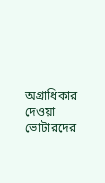অগ্রাধিকার দেওয়া ভোটারদের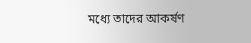মধ্যে তাদের আকর্ষণ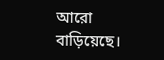আরো বাড়িয়েছে।